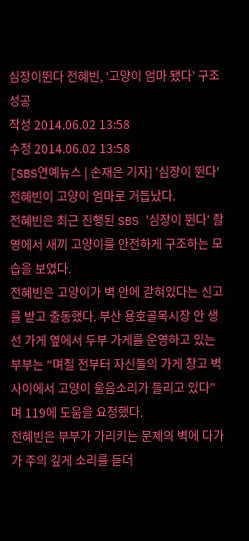심장이뛴다 전혜빈, ‘고양이 엄마 됐다’ 구조 성공
작성 2014.06.02 13:58
수정 2014.06.02 13:58
[SBS연예뉴스 | 손재은 기자] '심장이 뛴다' 전혜빈이 고양이 엄마로 거듭났다.
전혜빈은 최근 진행된 SBS '심장이 뛴다' 촬영에서 새끼 고양이를 안전하게 구조하는 모습을 보였다.
전혜빈은 고양이가 벽 안에 갇혀있다는 신고를 받고 출동했다. 부산 용호골목시장 안 생선 가게 옆에서 두부 가게를 운영하고 있는 부부는 “며칠 전부터 자신들의 가게 창고 벽 사이에서 고양이 울음소리가 들리고 있다”며 119에 도움을 요청했다.
전혜빈은 부부가 가리키는 문제의 벽에 다가가 주의 깊게 소리를 듣더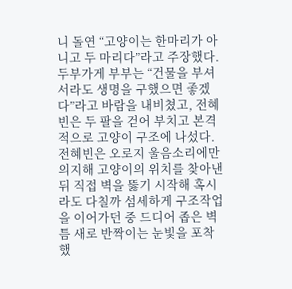니 돌연 “고양이는 한마리가 아니고 두 마리다”라고 주장했다.
두부가게 부부는 “건물을 부셔서라도 생명을 구했으면 좋겠다”라고 바람을 내비쳤고, 전혜빈은 두 팔을 걷어 부치고 본격적으로 고양이 구조에 나섰다.
전혜빈은 오로지 울음소리에만 의지해 고양이의 위치를 찾아낸 뒤 직접 벽을 뚫기 시작해 혹시라도 다칠까 섬세하게 구조작업을 이어가던 중 드디어 좁은 벽 틈 새로 반짝이는 눈빛을 포착했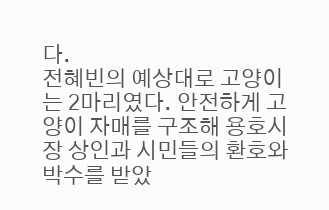다.
전혜빈의 예상대로 고양이는 2마리였다. 안전하게 고양이 자매를 구조해 용호시장 상인과 시민들의 환호와 박수를 받았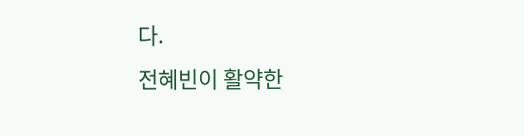다.
전혜빈이 활약한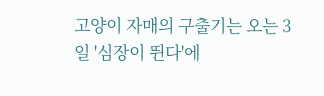고양이 자매의 구출기는 오는 3일 '심장이 뛴다'에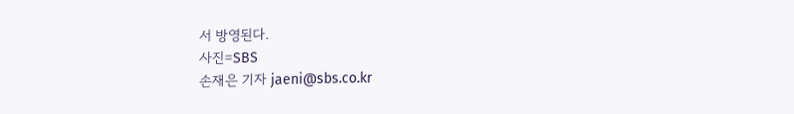서 방영된다.
사진=SBS
손재은 기자 jaeni@sbs.co.kr